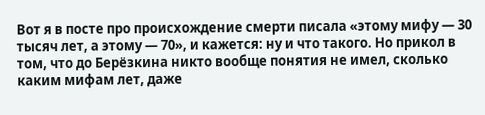Вот я в посте про происхождение смерти писала «этому мифу — 30 тысяч лет, а этому — 70», и кажется: ну и что такого. Но прикол в том, что до Берёзкина никто вообще понятия не имел, сколько каким мифам лет, даже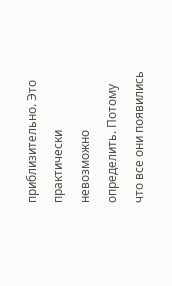приблизительно. Это практически невозможно определить. Потому что все они появились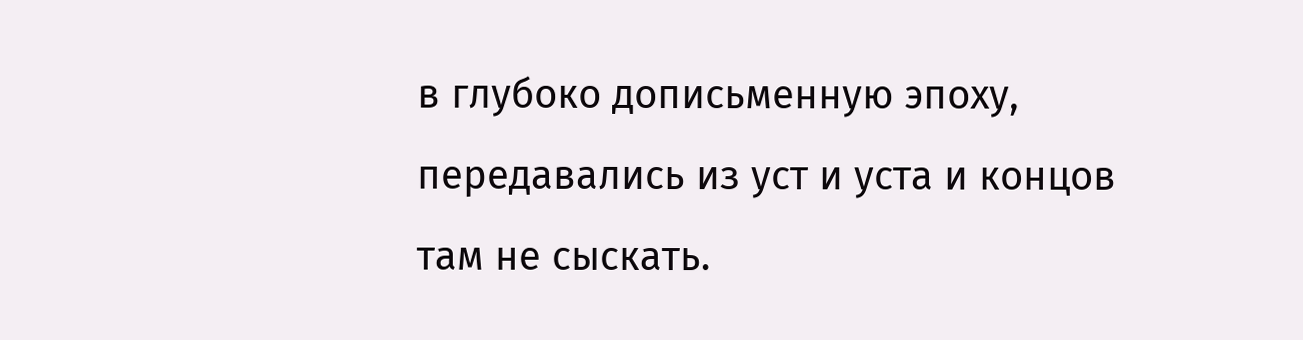в глубоко дописьменную эпоху, передавались из уст и уста и концов там не сыскать.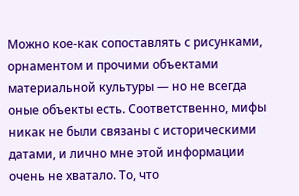Можно кое-как сопоставлять с рисунками, орнаментом и прочими объектами материальной культуры — но не всегда оные объекты есть. Соответственно, мифы никак не были связаны с историческими датами, и лично мне этой информации очень не хватало. То, что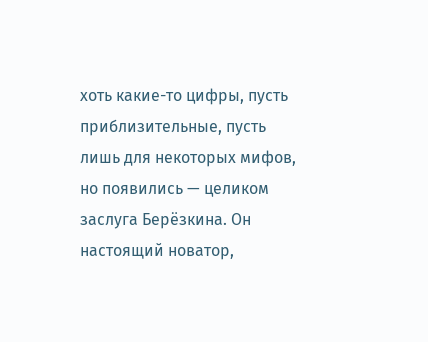хоть какие-то цифры, пусть приблизительные, пусть лишь для некоторых мифов, но появились — целиком заслуга Берёзкина. Он настоящий новатор,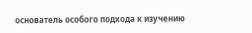основатель особого подхода к изучению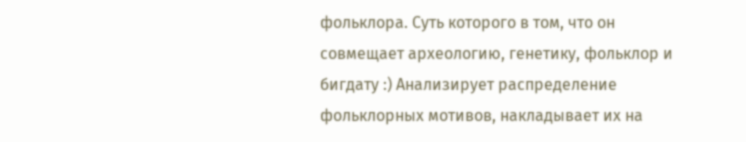фольклора. Суть которого в том, что он совмещает археологию, генетику, фольклор и бигдату :) Анализирует распределение фольклорных мотивов, накладывает их на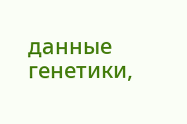данные генетики,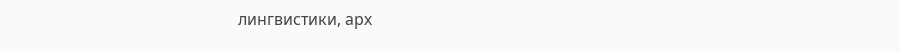лингвистики, арх